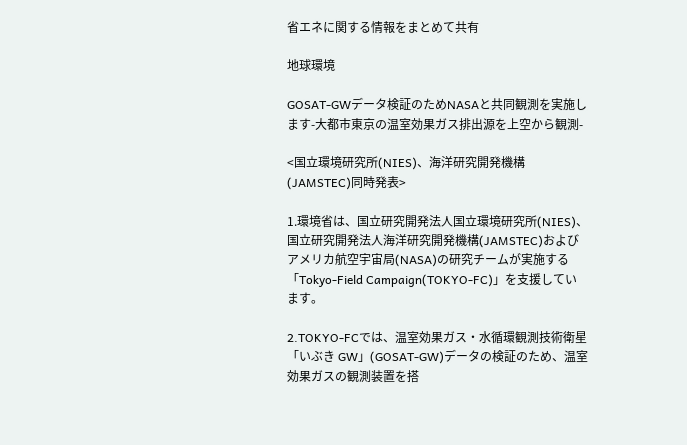省エネに関する情報をまとめて共有

地球環境

GOSAT-GWデータ検証のためNASAと共同観測を実施します-大都市東京の温室効果ガス排出源を上空から観測-

<国立環境研究所(NIES)、海洋研究開発機構(JAMSTEC)同時発表>

1.環境省は、国立研究開発法人国立環境研究所(NIES)、国立研究開発法人海洋研究開発機構(JAMSTEC)およびアメリカ航空宇宙局(NASA)の研究チームが実施する「Tokyo-Field Campaign(TOKYO-FC)」を支援しています。

2.TOKYO-FCでは、温室効果ガス・水循環観測技術衛星「いぶき GW」(GOSAT-GW)データの検証のため、温室効果ガスの観測装置を搭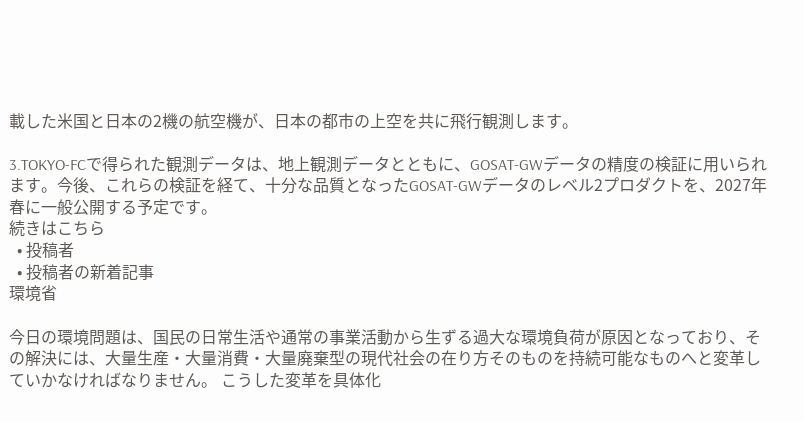載した米国と日本の2機の航空機が、日本の都市の上空を共に飛行観測します。

3.TOKYO-FCで得られた観測データは、地上観測データとともに、GOSAT-GWデータの精度の検証に用いられます。今後、これらの検証を経て、十分な品質となったGOSAT-GWデータのレベル2プロダクトを、2027年春に一般公開する予定です。
続きはこちら
  • 投稿者
  • 投稿者の新着記事
環境省

今日の環境問題は、国民の日常生活や通常の事業活動から生ずる過大な環境負荷が原因となっており、その解決には、大量生産・大量消費・大量廃棄型の現代社会の在り方そのものを持続可能なものへと変革していかなければなりません。 こうした変革を具体化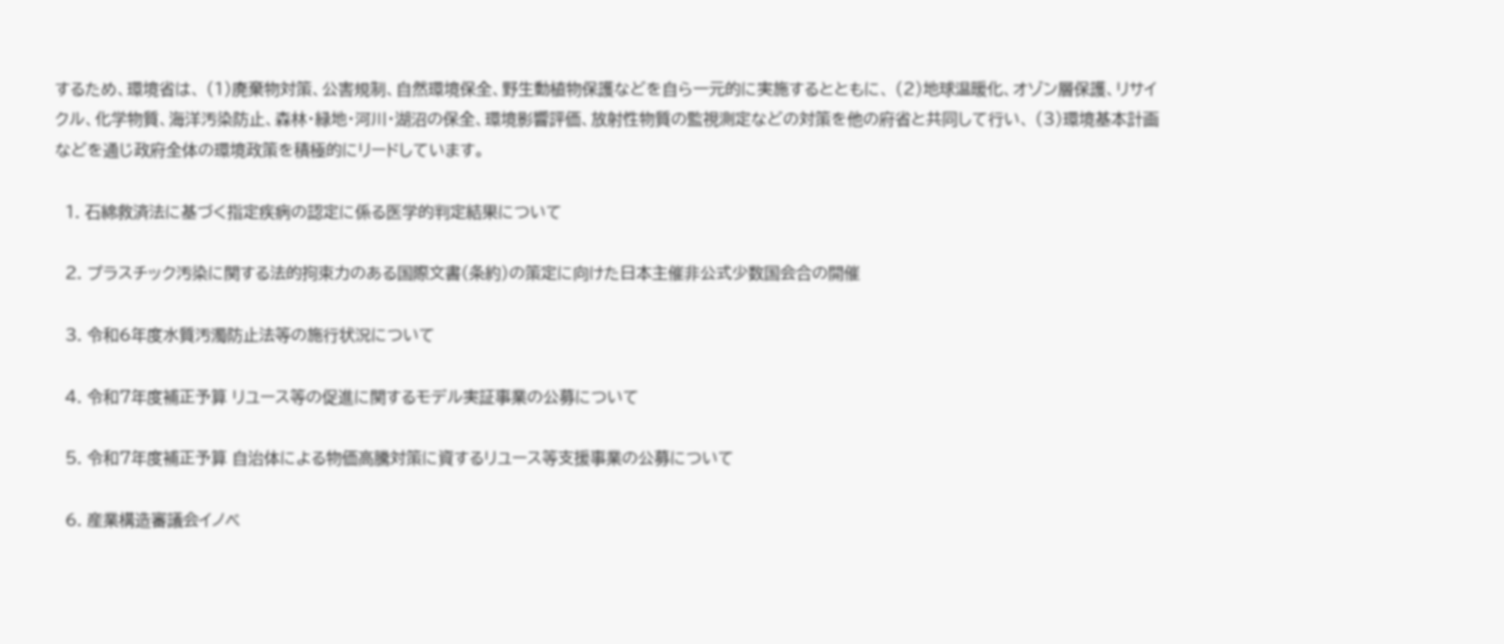するため、環境省は、 (1)廃棄物対策、公害規制、自然環境保全、野生動植物保護などを自ら一元的に実施するとともに、 (2)地球温暖化、オゾン層保護、リサイクル、化学物質、海洋汚染防止、森林・緑地・河川・湖沼の保全、環境影響評価、放射性物質の監視測定などの対策を他の府省と共同して行い、 (3)環境基本計画などを通じ政府全体の環境政策を積極的にリードしています。

  1. 石綿救済法に基づく指定疾病の認定に係る医学的判定結果について

  2. プラスチック汚染に関する法的拘束力のある国際文書(条約)の策定に向けた日本主催非公式少数国会合の開催

  3. 令和6年度水質汚濁防止法等の施行状況について

  4. 令和7年度補正予算 リユース等の促進に関するモデル実証事業の公募について

  5. 令和7年度補正予算 自治体による物価高騰対策に資するリユース等支援事業の公募について

  6. 産業構造審議会イノベ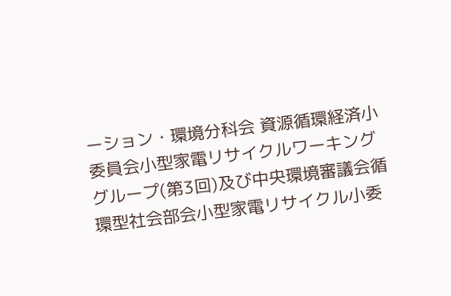ーション・環境分科会 資源循環経済小委員会小型家電リサイクルワーキンググループ(第3回)及び中央環境審議会循環型社会部会小型家電リサイクル小委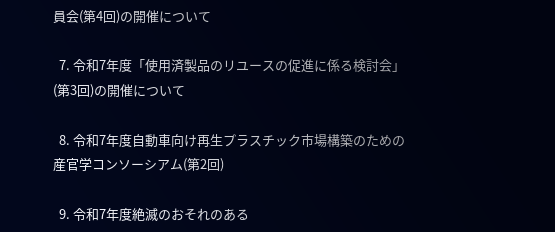員会(第4回)の開催について

  7. 令和7年度「使用済製品のリユースの促進に係る検討会」(第3回)の開催について

  8. 令和7年度自動車向け再生プラスチック市場構築のための産官学コンソーシアム(第2回)

  9. 令和7年度絶滅のおそれのある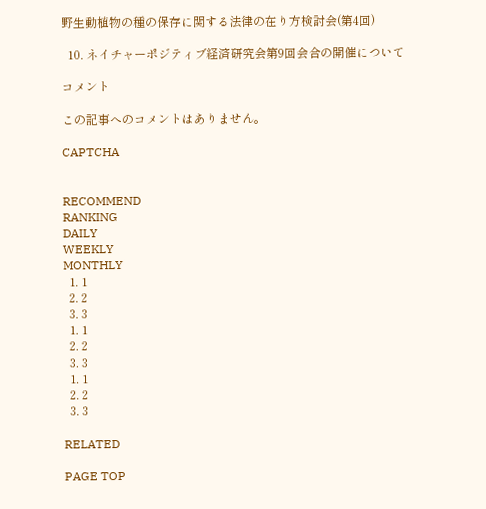野生動植物の種の保存に関する法律の在り方検討会(第4回)

  10. ネイチャーポジティブ経済研究会第9回会合の開催について

コメント

この記事へのコメントはありません。

CAPTCHA


RECOMMEND
RANKING
DAILY
WEEKLY
MONTHLY
  1. 1
  2. 2
  3. 3
  1. 1
  2. 2
  3. 3
  1. 1
  2. 2
  3. 3

RELATED

PAGE TOP